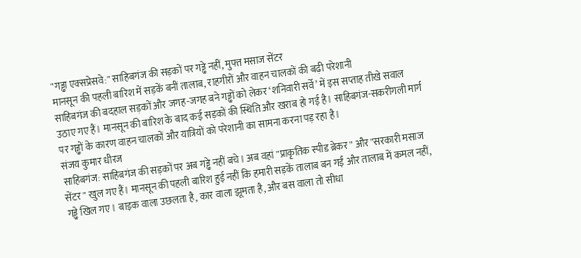"गड्ढा एक्सप्रेसवे:" साहिबगंज की सड़कों पर गड्ढे नहीं, मुफ्त मसाज सेंटर
मानसून की पहली बारिश में सड़कें बनीं तालाब, राहगीरों और वाहन चालकों की बढ़ी परेशानी
साहिबगंज की बदहाल सड़कों और जगह-जगह बने गड्ढों को लेकर ‘शनिवारी सर्वे’ में इस सप्ताह तीखे सवाल उठाए गए हैं। मानसून की बारिश के बाद कई सड़कों की स्थिति और खराब हो गई है। साहिबगंज-सकरीगली मार्ग पर गड्ढों के कारण वाहन चालकों और यात्रियों को परेशानी का सामना करना पड़ रहा है।
संजय कुमार धीरज
साहिबगंज: साहिबगंज की सड़कों पर अब गड्ढे नहीं बचे। अब वहां "प्राकृतिक स्पीड ब्रेकर" और "सरकारी मसाज सेंटर" खुल गए हैं। मानसून की पहली बारिश हुई नहीं कि हमारी सड़कें तालाब बन गईं और तालाब में कमल नहीं, गड्ढे खिल गए। बाइक वाला उछलता है, कार वाला झूमता है, और बस वाला तो सीधा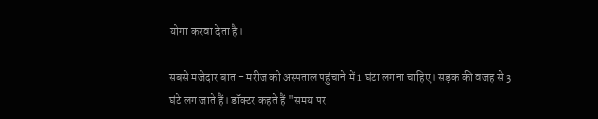योगा करवा देता है।

सबसे मजेदार बात - मरीज को अस्पताल पहुंचाने में 1 घंटा लगना चाहिए। सड़क की वजह से 3 घंटे लग जाते हैं। डॉक्टर कहते हैं "समय पर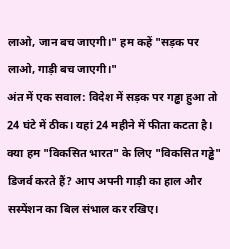लाओ, जान बच जाएगी।" हम कहें "सड़क पर लाओ, गाड़ी बच जाएगी।"
अंत में एक सवाल: विदेश में सड़क पर गड्ढा हुआ तो 24 घंटे में ठीक। यहां 24 महीने में फीता कटता है। क्या हम "विकसित भारत" के लिए "विकसित गड्ढे" डिजर्व करते हैं? आप अपनी गाड़ी का हाल और सस्पेंशन का बिल संभाल कर रखिए।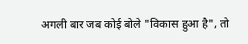अगली बार जब कोई बोले "विकास हुआ है", तो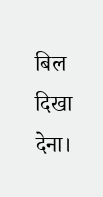बिल दिखा देना।